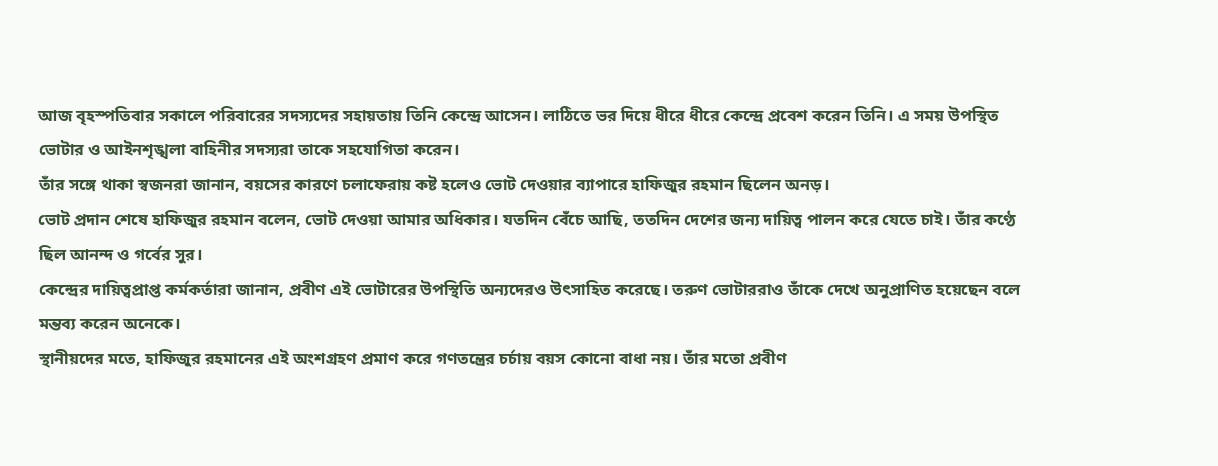আজ বৃহস্পতিবার সকালে পরিবারের সদস্যদের সহায়তায় তিনি কেন্দ্রে আসেন। লাঠিতে ভর দিয়ে ধীরে ধীরে কেন্দ্রে প্রবেশ করেন তিনি। এ সময় উপস্থিত ভোটার ও আইনশৃঙ্খলা বাহিনীর সদস্যরা তাকে সহযোগিতা করেন।
তাঁর সঙ্গে থাকা স্বজনরা জানান, বয়সের কারণে চলাফেরায় কষ্ট হলেও ভোট দেওয়ার ব্যাপারে হাফিজুর রহমান ছিলেন অনড়।
ভোট প্রদান শেষে হাফিজুর রহমান বলেন, ভোট দেওয়া আমার অধিকার। যতদিন বেঁচে আছি, ততদিন দেশের জন্য দায়িত্ব পালন করে যেতে চাই। তাঁর কণ্ঠে ছিল আনন্দ ও গর্বের সুর।
কেন্দ্রের দায়িত্বপ্রাপ্ত কর্মকর্তারা জানান, প্রবীণ এই ভোটারের উপস্থিতি অন্যদেরও উৎসাহিত করেছে। তরুণ ভোটাররাও তাঁকে দেখে অনুপ্রাণিত হয়েছেন বলে মন্তব্য করেন অনেকে।
স্থানীয়দের মতে, হাফিজুর রহমানের এই অংশগ্রহণ প্রমাণ করে গণতন্ত্রের চর্চায় বয়স কোনো বাধা নয়। তাঁর মতো প্রবীণ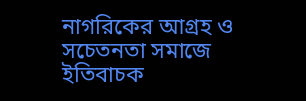নাগরিকের আগ্রহ ও সচেতনতা সমাজে ইতিবাচক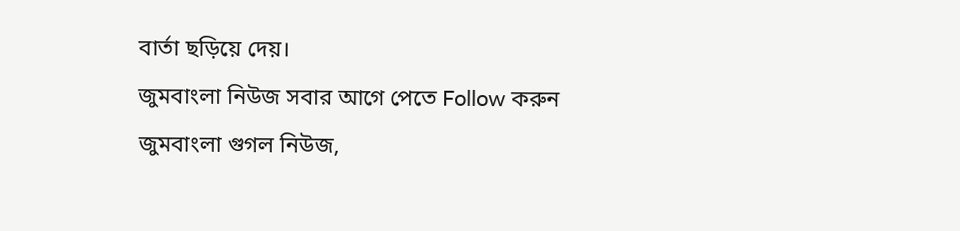বার্তা ছড়িয়ে দেয়।
জুমবাংলা নিউজ সবার আগে পেতে Follow করুন জুমবাংলা গুগল নিউজ,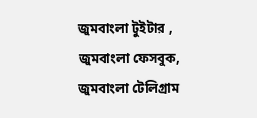জুমবাংলা টুইটার , জুমবাংলা ফেসবুক, জুমবাংলা টেলিগ্রাম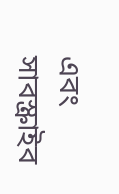এবং সাবস্ক্রাইব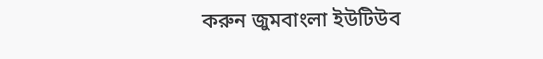করুন জুমবাংলা ইউটিউব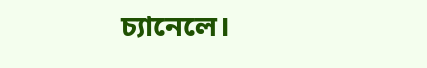চ্যানেলে।